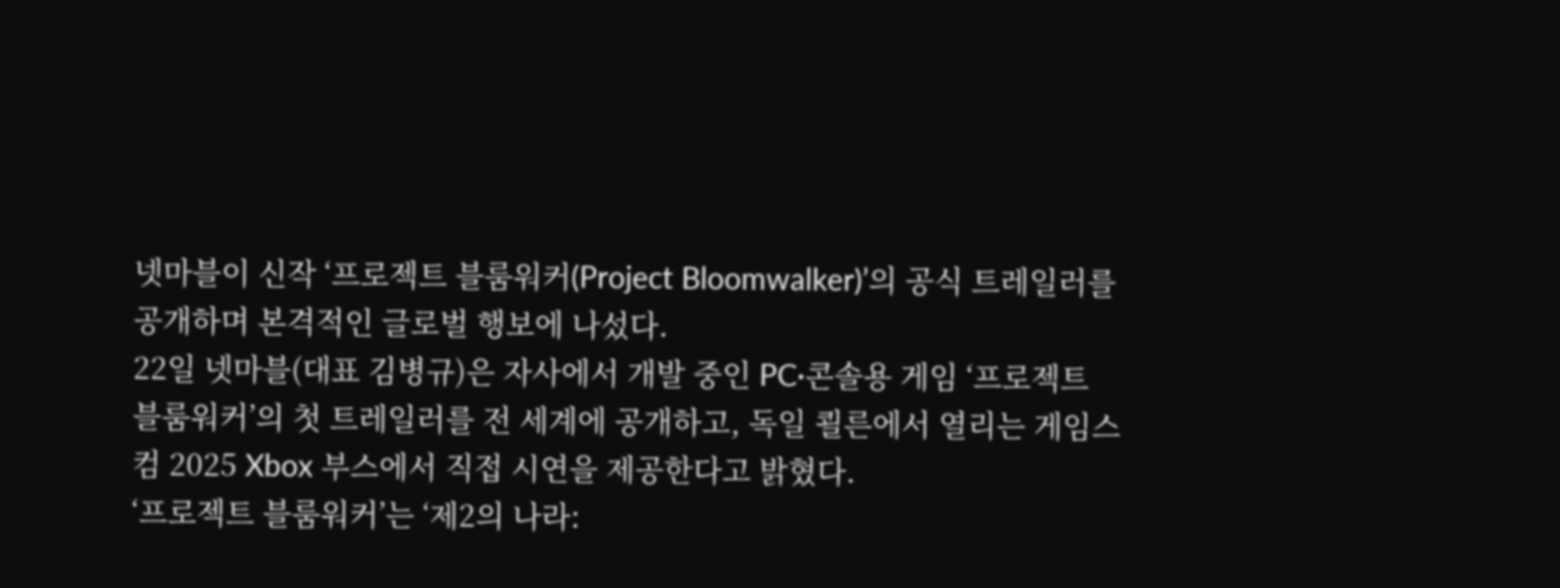넷마블이 신작 ‘프로젝트 블룸워커(Project Bloomwalker)’의 공식 트레일러를 공개하며 본격적인 글로벌 행보에 나섰다.
22일 넷마블(대표 김병규)은 자사에서 개발 중인 PC·콘솔용 게임 ‘프로젝트 블룸워커’의 첫 트레일러를 전 세계에 공개하고, 독일 쾰른에서 열리는 게임스컴 2025 Xbox 부스에서 직접 시연을 제공한다고 밝혔다.
‘프로젝트 블룸워커’는 ‘제2의 나라: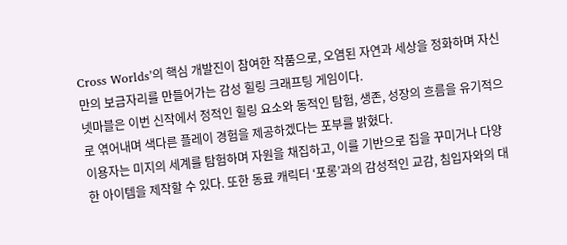Cross Worlds’의 핵심 개발진이 참여한 작품으로, 오염된 자연과 세상을 정화하며 자신만의 보금자리를 만들어가는 감성 힐링 크래프팅 게임이다.
넷마블은 이번 신작에서 정적인 힐링 요소와 동적인 탐험, 생존, 성장의 흐름을 유기적으로 엮어내며 색다른 플레이 경험을 제공하겠다는 포부를 밝혔다.
이용자는 미지의 세계를 탐험하며 자원을 채집하고, 이를 기반으로 집을 꾸미거나 다양한 아이템을 제작할 수 있다. 또한 동료 캐릭터 ‘포롱’과의 감성적인 교감, 침입자와의 대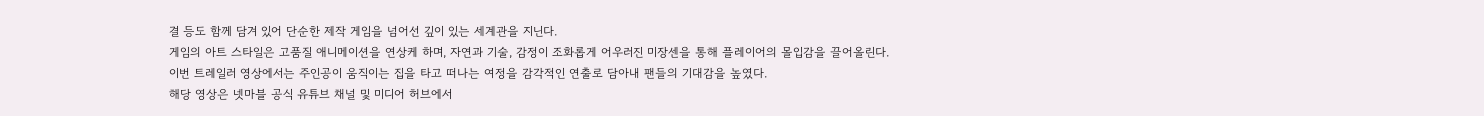결 등도 함께 담겨 있어 단순한 제작 게임을 넘어선 깊이 있는 세계관을 지닌다.
게임의 아트 스타일은 고품질 애니메이션을 연상케 하며, 자연과 기술, 감정이 조화롭게 어우러진 미장센을 통해 플레이어의 몰입감을 끌어올린다.
이번 트레일러 영상에서는 주인공이 움직이는 집을 타고 떠나는 여정을 감각적인 연출로 담아내 팬들의 기대감을 높였다.
해당 영상은 넷마블 공식 유튜브 채널 및 미디어 허브에서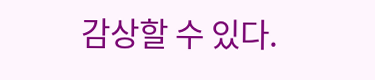감상할 수 있다.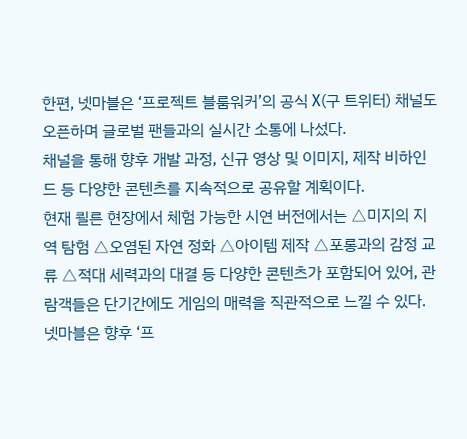한편, 넷마블은 ‘프로젝트 블룸워커’의 공식 X(구 트위터) 채널도 오픈하며 글로벌 팬들과의 실시간 소통에 나섰다.
채널을 통해 향후 개발 과정, 신규 영상 및 이미지, 제작 비하인드 등 다양한 콘텐츠를 지속적으로 공유할 계획이다.
현재 쾰른 현장에서 체험 가능한 시연 버전에서는 △미지의 지역 탐험 △오염된 자연 정화 △아이템 제작 △포롱과의 감정 교류 △적대 세력과의 대결 등 다양한 콘텐츠가 포함되어 있어, 관람객들은 단기간에도 게임의 매력을 직관적으로 느낄 수 있다.
넷마블은 향후 ‘프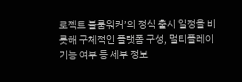로젝트 블룸워커’의 정식 출시 일정을 비롯해 구체적인 플랫폼 구성, 멀티플레이 기능 여부 등 세부 정보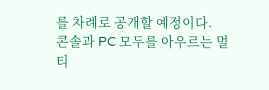를 차례로 공개할 예정이다.
콘솔과 PC 모두를 아우르는 멀티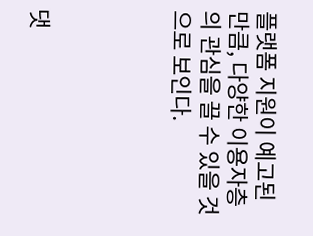플랫폼 지원이 예고된 만큼, 다양한 이용자층의 관심을 끌 수 있을 것으로 보인다.




댓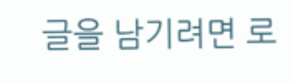글을 남기려면 로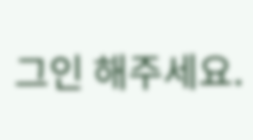그인 해주세요.